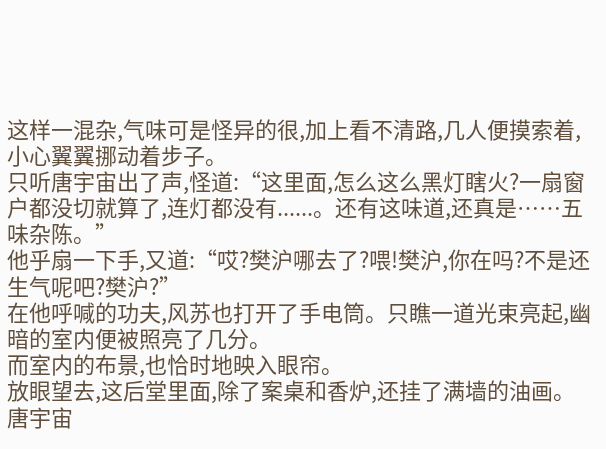这样一混杂,气味可是怪异的很,加上看不清路,几人便摸索着,小心翼翼挪动着步子。
只听唐宇宙出了声,怪道:“这里面,怎么这么黑灯瞎火?一扇窗户都没切就算了,连灯都没有......。还有这味道,还真是……五味杂陈。”
他乎扇一下手,又道:“哎?樊沪哪去了?喂!樊沪,你在吗?不是还生气呢吧?樊沪?”
在他呼喊的功夫,风苏也打开了手电筒。只瞧一道光束亮起,幽暗的室内便被照亮了几分。
而室内的布景,也恰时地映入眼帘。
放眼望去,这后堂里面,除了案桌和香炉,还挂了满墙的油画。
唐宇宙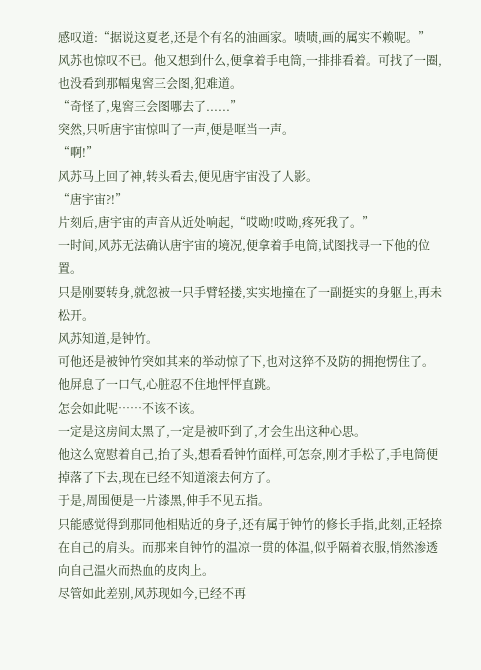感叹道:“据说这夏老,还是个有名的油画家。啧啧,画的属实不赖呢。”
风苏也惊叹不已。他又想到什么,便拿着手电筒,一排排看着。可找了一圈,也没看到那幅鬼窖三会图,犯难道。
“奇怪了,鬼窖三会图哪去了......”
突然,只听唐宇宙惊叫了一声,便是哐当一声。
“啊!”
风苏马上回了神,转头看去,便见唐宇宙没了人影。
“唐宇宙?!”
片刻后,唐宇宙的声音从近处响起,“哎呦!哎呦,疼死我了。”
一时间,风苏无法确认唐宇宙的境况,便拿着手电筒,试图找寻一下他的位置。
只是刚要转身,就忽被一只手臂轻搂,实实地撞在了一副挺实的身躯上,再未松开。
风苏知道,是钟竹。
可他还是被钟竹突如其来的举动惊了下,也对这猝不及防的拥抱愣住了。他屏息了一口气,心脏忍不住地怦怦直跳。
怎会如此呢……不该不该。
一定是这房间太黑了,一定是被吓到了,才会生出这种心思。
他这么宽慰着自己,抬了头,想看看钟竹面样,可怎奈,刚才手松了,手电筒便掉落了下去,现在已经不知道滚去何方了。
于是,周围便是一片漆黑,伸手不见五指。
只能感觉得到那同他相贴近的身子,还有属于钟竹的修长手指,此刻,正轻捺在自己的肩头。而那来自钟竹的温凉一贯的体温,似乎隔着衣服,悄然渗透向自己温火而热血的皮肉上。
尽管如此差别,风苏现如今,已经不再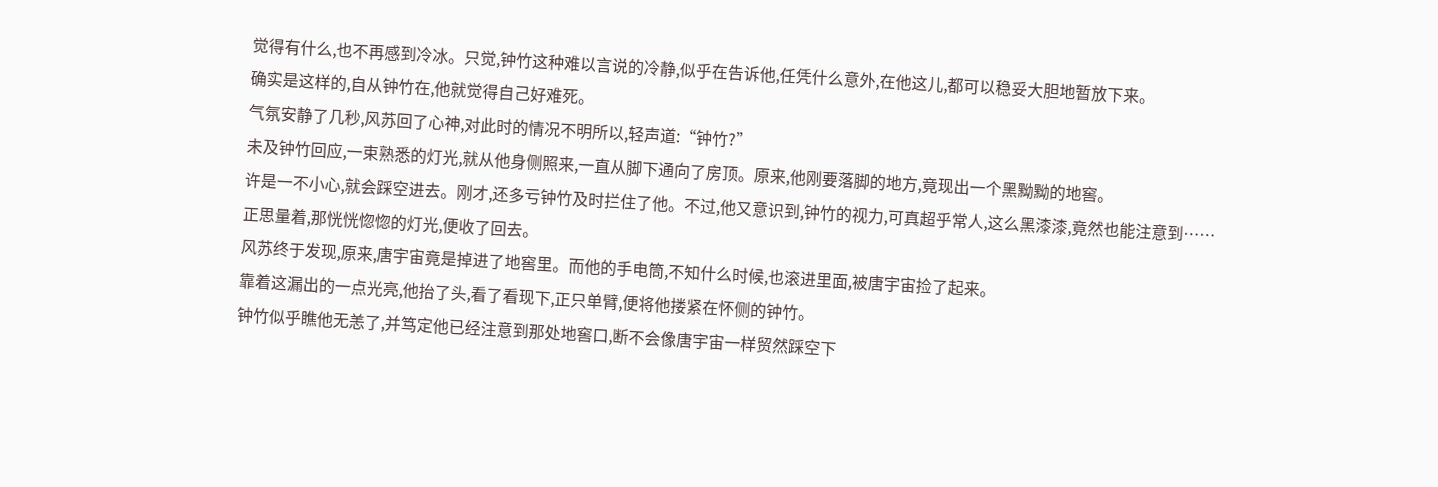觉得有什么,也不再感到冷冰。只觉,钟竹这种难以言说的冷静,似乎在告诉他,任凭什么意外,在他这儿,都可以稳妥大胆地暂放下来。
确实是这样的,自从钟竹在,他就觉得自己好难死。
气氛安静了几秒,风苏回了心神,对此时的情况不明所以,轻声道:“钟竹?”
未及钟竹回应,一束熟悉的灯光,就从他身侧照来,一直从脚下通向了房顶。原来,他刚要落脚的地方,竟现出一个黑黝黝的地窖。
许是一不小心,就会踩空进去。刚才,还多亏钟竹及时拦住了他。不过,他又意识到,钟竹的视力,可真超乎常人,这么黑漆漆,竟然也能注意到……
正思量着,那恍恍惚惚的灯光,便收了回去。
风苏终于发现,原来,唐宇宙竟是掉进了地窖里。而他的手电筒,不知什么时候,也滚进里面,被唐宇宙捡了起来。
靠着这漏出的一点光亮,他抬了头,看了看现下,正只单臂,便将他搂紧在怀侧的钟竹。
钟竹似乎瞧他无恙了,并笃定他已经注意到那处地窖口,断不会像唐宇宙一样贸然踩空下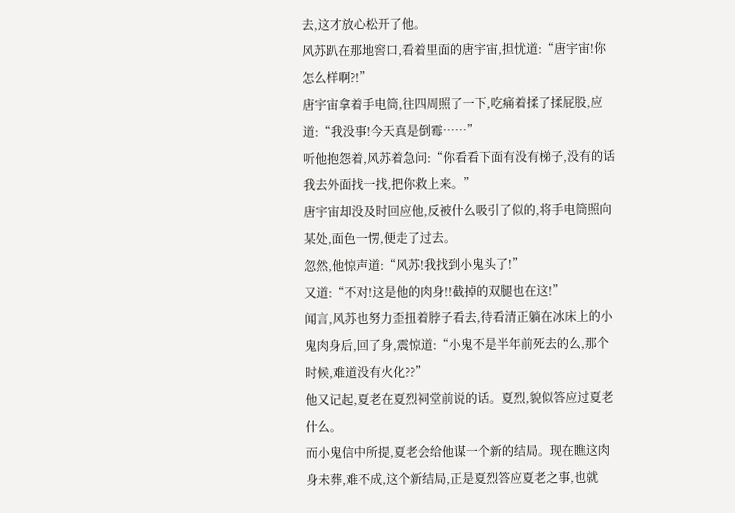去,这才放心松开了他。
风苏趴在那地窖口,看着里面的唐宇宙,担忧道:“唐宇宙!你怎么样啊?!”
唐宇宙拿着手电筒,往四周照了一下,吃痛着揉了揉屁股,应道:“我没事!今天真是倒霉……”
听他抱怨着,风苏着急问:“你看看下面有没有梯子,没有的话我去外面找一找,把你救上来。”
唐宇宙却没及时回应他,反被什么吸引了似的,将手电筒照向某处,面色一愣,便走了过去。
忽然,他惊声道:“风苏!我找到小鬼头了!”
又道:“不对!这是他的肉身!!截掉的双腿也在这!”
闻言,风苏也努力歪扭着脖子看去,待看清正躺在冰床上的小鬼肉身后,回了身,震惊道:“小鬼不是半年前死去的么,那个时候,难道没有火化??”
他又记起,夏老在夏烈祠堂前说的话。夏烈,貌似答应过夏老什么。
而小鬼信中所提,夏老会给他谋一个新的结局。现在瞧这肉身未葬,难不成,这个新结局,正是夏烈答应夏老之事,也就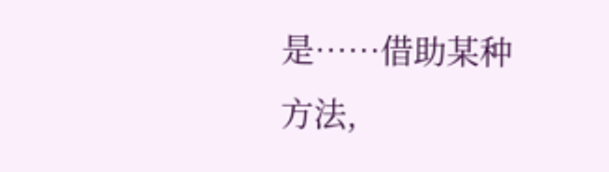是……借助某种方法,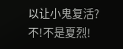以让小鬼复活?
不!不是夏烈!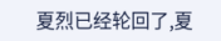夏烈已经轮回了,夏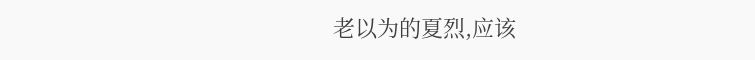老以为的夏烈,应该